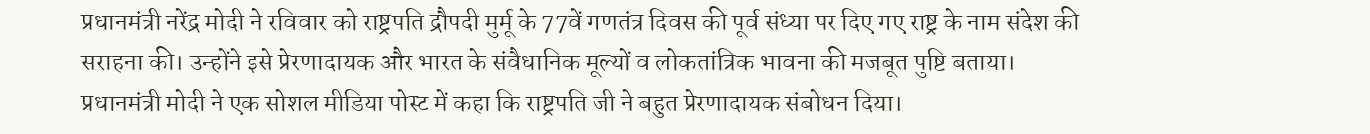प्रधानमंत्री नरेंद्र मोदी ने रविवार को राष्ट्रपति द्रौपदी मुर्मू के 77वें गणतंत्र दिवस की पूर्व संध्या पर दिए गए राष्ट्र के नाम संदेश की सराहना की। उन्होंने इसे प्रेरणादायक और भारत के संवैधानिक मूल्यों व लोकतांत्रिक भावना की मजबूत पुष्टि बताया।
प्रधानमंत्री मोदी ने एक सोशल मीडिया पोस्ट में कहा कि राष्ट्रपति जी ने बहुत प्रेरणादायक संबोधन दिया।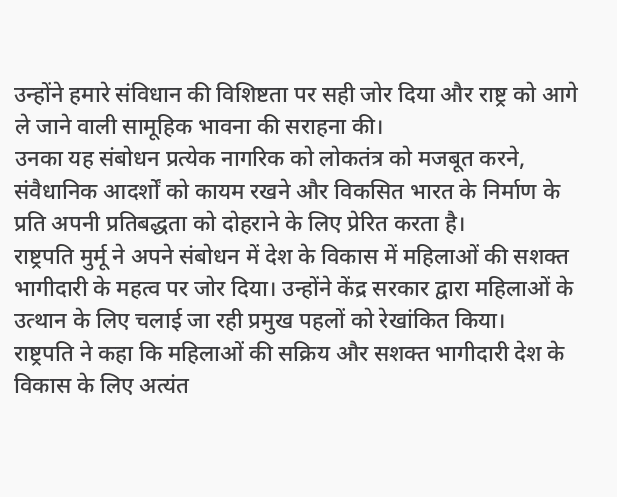उन्होंने हमारे संविधान की विशिष्टता पर सही जोर दिया और राष्ट्र को आगे ले जाने वाली सामूहिक भावना की सराहना की।
उनका यह संबोधन प्रत्येक नागरिक को लोकतंत्र को मजबूत करने, संवैधानिक आदर्शों को कायम रखने और विकसित भारत के निर्माण के प्रति अपनी प्रतिबद्धता को दोहराने के लिए प्रेरित करता है।
राष्ट्रपति मुर्मू ने अपने संबोधन में देश के विकास में महिलाओं की सशक्त भागीदारी के महत्व पर जोर दिया। उन्होंने केंद्र सरकार द्वारा महिलाओं के उत्थान के लिए चलाई जा रही प्रमुख पहलों को रेखांकित किया।
राष्ट्रपति ने कहा कि महिलाओं की सक्रिय और सशक्त भागीदारी देश के विकास के लिए अत्यंत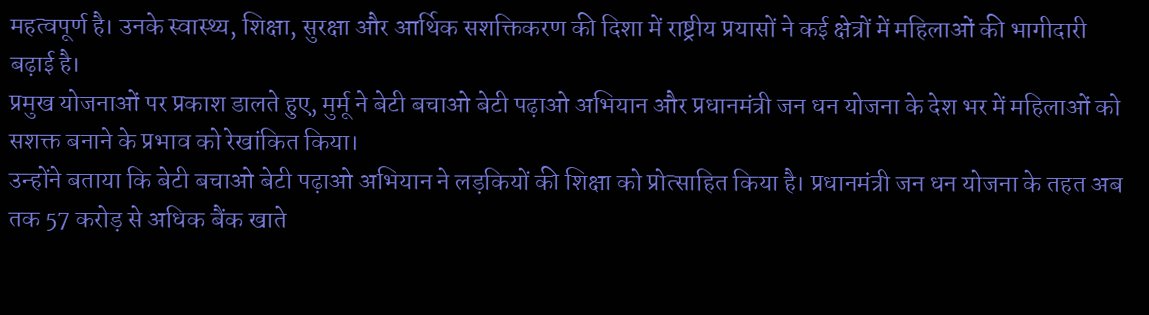महत्वपूर्ण है। उनके स्वास्थ्य, शिक्षा, सुरक्षा और आर्थिक सशक्तिकरण की दिशा में राष्ट्रीय प्रयासों ने कई क्षेत्रों में महिलाओं की भागीदारी बढ़ाई है।
प्रमुख योजनाओं पर प्रकाश डालते हुए, मुर्मू ने बेटी बचाओ बेटी पढ़ाओ अभियान और प्रधानमंत्री जन धन योजना के देश भर में महिलाओं को सशक्त बनाने के प्रभाव को रेखांकित किया।
उन्होंने बताया कि बेटी बचाओ बेटी पढ़ाओ अभियान ने लड़कियों की शिक्षा को प्रोत्साहित किया है। प्रधानमंत्री जन धन योजना के तहत अब तक 57 करोड़ से अधिक बैंक खाते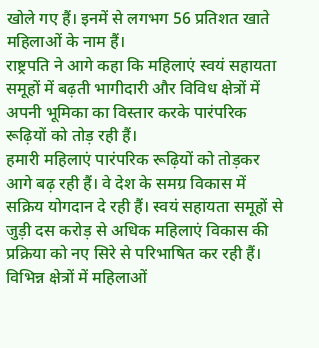खोले गए हैं। इनमें से लगभग 56 प्रतिशत खाते महिलाओं के नाम हैं।
राष्ट्रपति ने आगे कहा कि महिलाएं स्वयं सहायता समूहों में बढ़ती भागीदारी और विविध क्षेत्रों में अपनी भूमिका का विस्तार करके पारंपरिक रूढ़ियों को तोड़ रही हैं।
हमारी महिलाएं पारंपरिक रूढ़ियों को तोड़कर आगे बढ़ रही हैं। वे देश के समग्र विकास में सक्रिय योगदान दे रही हैं। स्वयं सहायता समूहों से जुड़ी दस करोड़ से अधिक महिलाएं विकास की प्रक्रिया को नए सिरे से परिभाषित कर रही हैं।
विभिन्न क्षेत्रों में महिलाओं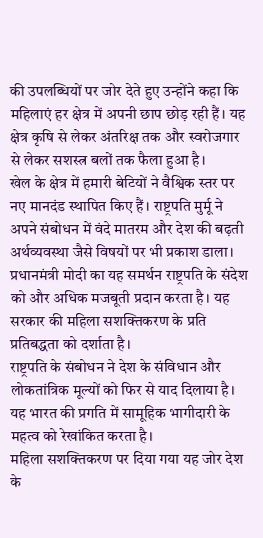की उपलब्धियों पर जोर देते हुए उन्होंने कहा कि महिलाएं हर क्षेत्र में अपनी छाप छोड़ रही हैं। यह क्षेत्र कृषि से लेकर अंतरिक्ष तक और स्वरोजगार से लेकर सशस्त्र बलों तक फैला हुआ है।
खेल के क्षेत्र में हमारी बेटियों ने वैश्विक स्तर पर नए मानदंड स्थापित किए हैं। राष्ट्रपति मुर्मू ने अपने संबोधन में वंदे मातरम और देश की बढ़ती अर्थव्यवस्था जैसे विषयों पर भी प्रकाश डाला।
प्रधानमंत्री मोदी का यह समर्थन राष्ट्रपति के संदेश को और अधिक मजबूती प्रदान करता है। यह सरकार की महिला सशक्तिकरण के प्रति प्रतिबद्धता को दर्शाता है।
राष्ट्रपति के संबोधन ने देश के संविधान और लोकतांत्रिक मूल्यों को फिर से याद दिलाया है। यह भारत की प्रगति में सामूहिक भागीदारी के महत्व को रेखांकित करता है।
महिला सशक्तिकरण पर दिया गया यह जोर देश के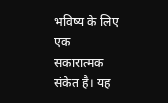भविष्य के लिए एक सकारात्मक संकेत है। यह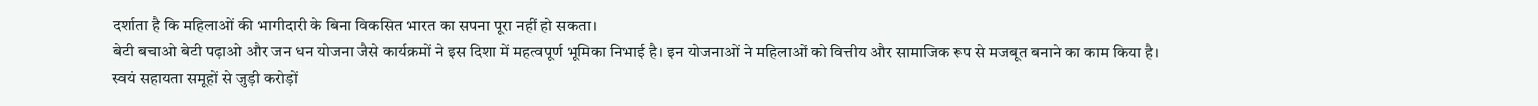दर्शाता है कि महिलाओं की भागीदारी के बिना विकसित भारत का सपना पूरा नहीं हो सकता।
बेटी बचाओ बेटी पढ़ाओ और जन धन योजना जैसे कार्यक्रमों ने इस दिशा में महत्वपूर्ण भूमिका निभाई है। इन योजनाओं ने महिलाओं को वित्तीय और सामाजिक रूप से मजबूत बनाने का काम किया है।
स्वयं सहायता समूहों से जुड़ी करोड़ों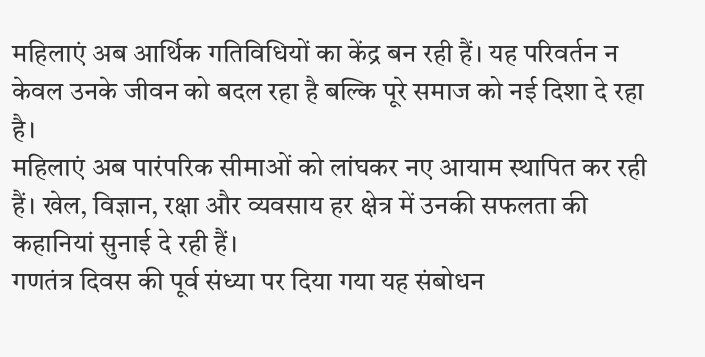महिलाएं अब आर्थिक गतिविधियों का केंद्र बन रही हैं। यह परिवर्तन न केवल उनके जीवन को बदल रहा है बल्कि पूरे समाज को नई दिशा दे रहा है।
महिलाएं अब पारंपरिक सीमाओं को लांघकर नए आयाम स्थापित कर रही हैं। खेल, विज्ञान, रक्षा और व्यवसाय हर क्षेत्र में उनकी सफलता की कहानियां सुनाई दे रही हैं।
गणतंत्र दिवस की पूर्व संध्या पर दिया गया यह संबोधन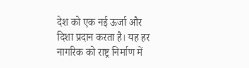देश को एक नई ऊर्जा और दिशा प्रदान करता है। यह हर नागरिक को राष्ट्र निर्माण में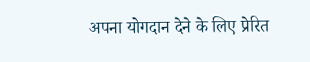अपना योगदान देने के लिए प्रेरित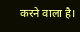करने वाला है।